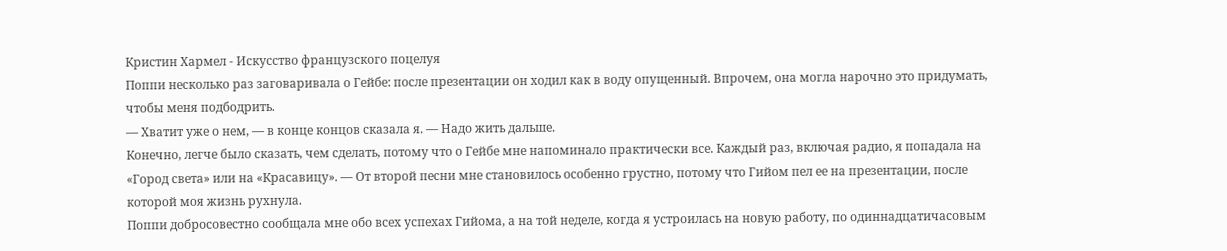Кристин Хармел - Искусство французского поцелуя
Поппи несколько раз заговаривала о Гейбе: после презентации он ходил как в воду опущенный. Впрочем, она могла нарочно это придумать, чтобы меня подбодрить.
— Хватит уже о нем, — в конце концов сказала я. — Надо жить дальше.
Конечно, легче было сказать, чем сделать, потому что о Гейбе мне напоминало практически все. Каждый раз, включая радио, я попадала на «Город света» или на «Красавицу». — От второй песни мне становилось особенно грустно, потому что Гийом пел ее на презентации, после которой моя жизнь рухнула.
Поппи добросовестно сообщала мне обо всех успехах Гийома, а на той неделе, когда я устроилась на новую работу, по одиннадцатичасовым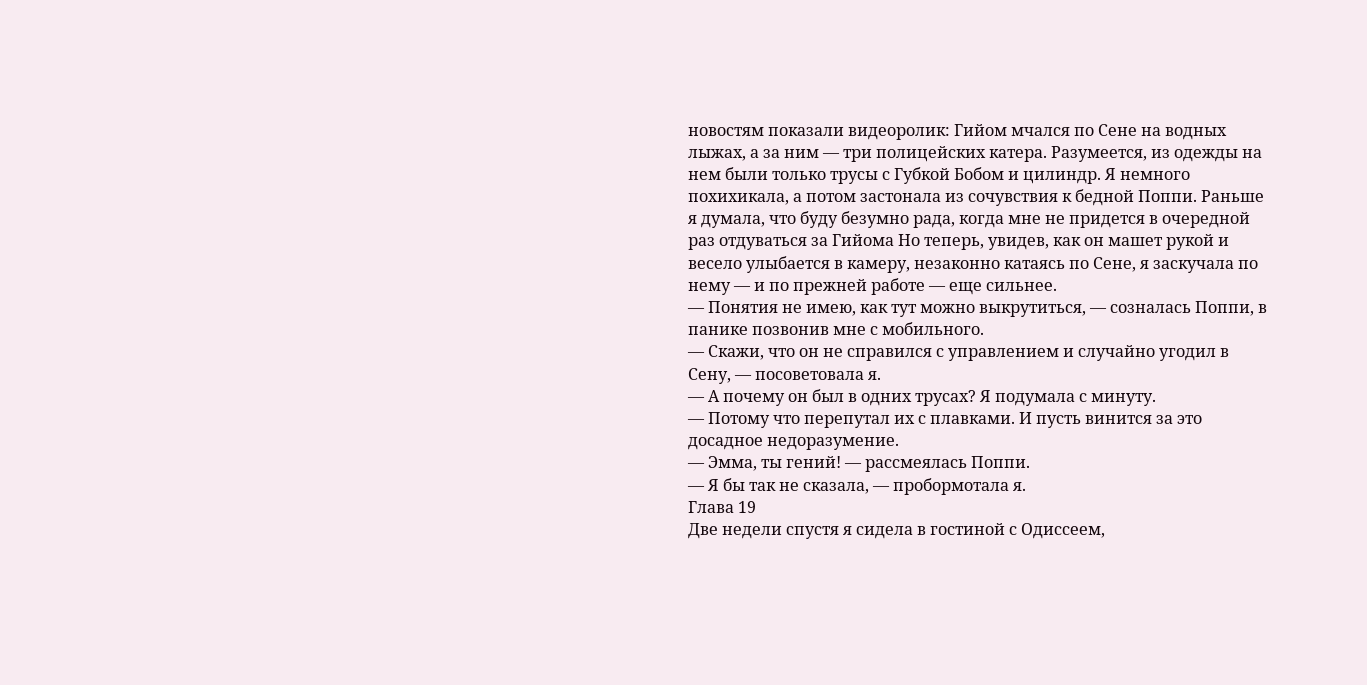новостям показали видеоролик: Гийом мчался по Сене на водных лыжах, а за ним — три полицейских катера. Разумеется, из одежды на нем были только трусы с Губкой Бобом и цилиндр. Я немного похихикала, а потом застонала из сочувствия к бедной Поппи. Раньше я думала, что буду безумно рада, когда мне не придется в очередной раз отдуваться за Гийома Но теперь, увидев, как он машет рукой и весело улыбается в камеру, незаконно катаясь по Сене, я заскучала по нему — и по прежней работе — еще сильнее.
— Понятия не имею, как тут можно выкрутиться, — созналась Поппи, в панике позвонив мне с мобильного.
— Скажи, что он не справился с управлением и случайно угодил в Сену, — посоветовала я.
— А почему он был в одних трусах? Я подумала с минуту.
— Потому что перепутал их с плавками. И пусть винится за это досадное недоразумение.
— Эмма, ты гений! — рассмеялась Поппи.
— Я бы так не сказала, — пробормотала я.
Глава 19
Две недели спустя я сидела в гостиной с Одиссеем,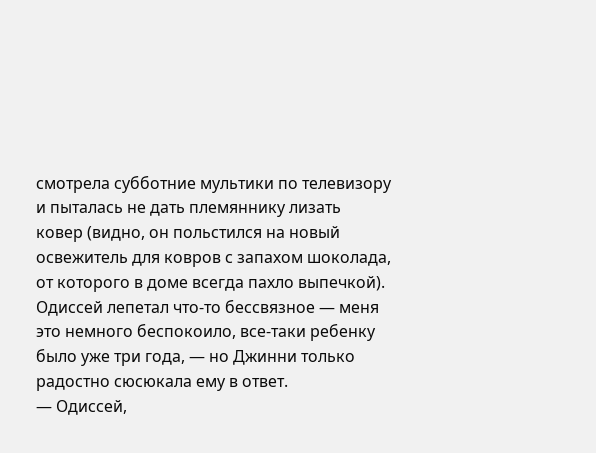смотрела субботние мультики по телевизору и пыталась не дать племяннику лизать ковер (видно, он польстился на новый освежитель для ковров с запахом шоколада, от которого в доме всегда пахло выпечкой). Одиссей лепетал что-то бессвязное — меня это немного беспокоило, все-таки ребенку было уже три года, — но Джинни только радостно сюсюкала ему в ответ.
— Одиссей,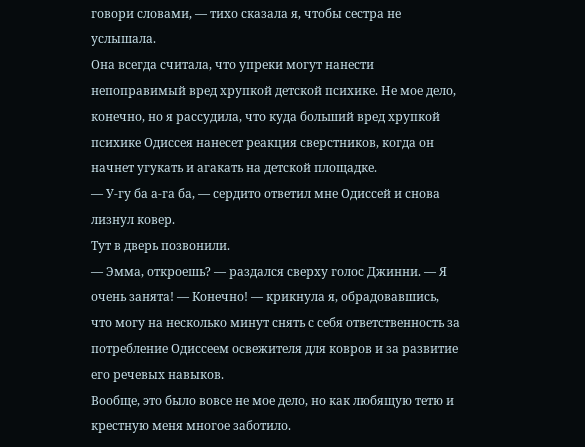говори словами, — тихо сказала я, чтобы сестра не услышала.
Она всегда считала, что упреки могут нанести непоправимый вред хрупкой детской психике. Не мое дело, конечно, но я рассудила, что куда больший вред хрупкой психике Одиссея нанесет реакция сверстников, когда он начнет угукать и агакать на детской площадке.
— У-гу ба а-га ба, — сердито ответил мне Одиссей и снова лизнул ковер.
Тут в дверь позвонили.
— Эмма, откроешь? — раздался сверху голос Джинни. — Я очень занята! — Конечно! — крикнула я, обрадовавшись, что могу на несколько минут снять с себя ответственность за потребление Одиссеем освежителя для ковров и за развитие его речевых навыков.
Вообще, это было вовсе не мое дело, но как любящую тетю и крестную меня многое заботило.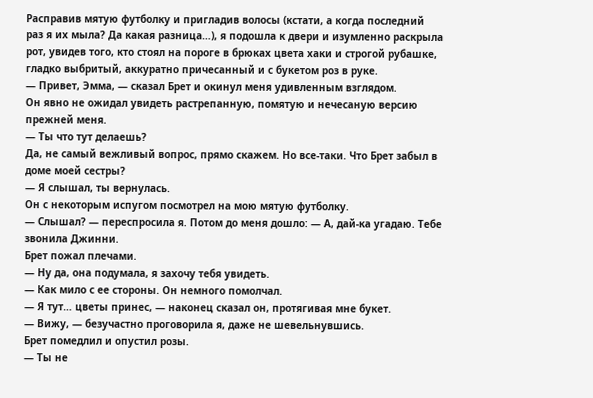Расправив мятую футболку и пригладив волосы (кстати, а когда последний раз я их мыла? Да какая разница…), я подошла к двери и изумленно раскрыла рот, увидев того, кто стоял на пороге в брюках цвета хаки и строгой рубашке, гладко выбритый, аккуратно причесанный и с букетом роз в руке.
— Привет, Эмма, — сказал Брет и окинул меня удивленным взглядом.
Он явно не ожидал увидеть растрепанную, помятую и нечесаную версию прежней меня.
— Ты что тут делаешь?
Да, не самый вежливый вопрос, прямо скажем. Но все-таки. Что Брет забыл в доме моей сестры?
— Я слышал, ты вернулась.
Он с некоторым испугом посмотрел на мою мятую футболку.
— Слышал? — переспросила я. Потом до меня дошло: — А, дай-ка угадаю. Тебе звонила Джинни.
Брет пожал плечами.
— Ну да, она подумала, я захочу тебя увидеть.
— Как мило с ее стороны. Он немного помолчал.
— Я тут… цветы принес, — наконец сказал он, протягивая мне букет.
— Вижу, — безучастно проговорила я, даже не шевельнувшись.
Брет помедлил и опустил розы.
— Ты не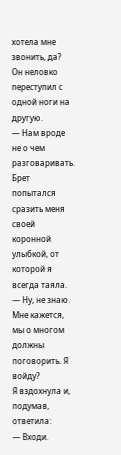хотела мне звонить, да?
Он неловко переступил с одной ноги на другую.
— Нам вроде не о чем разговаривать.
Брет попытался сразить меня своей коронной улыбкой, от которой я всегда таяла.
— Ну, не знаю. Мне кажется, мы о многом должны поговорить. Я войду?
Я вздохнула и, подумав, ответила:
— Входи.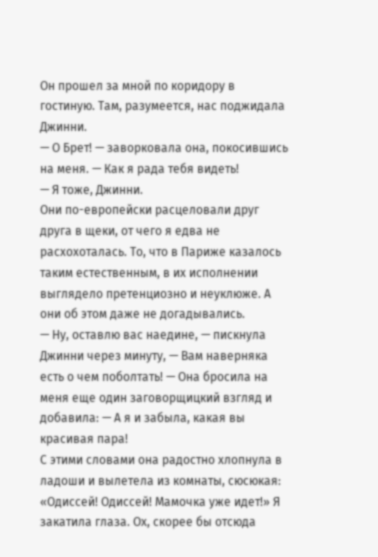Он прошел за мной по коридору в гостиную. Там, разумеется, нас поджидала Джинни.
— О Брет! — заворковала она, покосившись на меня. — Как я рада тебя видеть!
— Я тоже, Джинни.
Они по-европейски расцеловали друг друга в щеки, от чего я едва не расхохоталась. То, что в Париже казалось таким естественным, в их исполнении выглядело претенциозно и неуклюже. А они об этом даже не догадывались.
— Ну, оставлю вас наедине, — пискнула Джинни через минуту, — Вам наверняка есть о чем поболтать! — Она бросила на меня еще один заговорщицкий взгляд и добавила: — А я и забыла, какая вы красивая пара!
С этими словами она радостно хлопнула в ладоши и вылетела из комнаты, сюсюкая: «Одиссей! Одиссей! Мамочка уже идет!» Я закатила глаза. Ох, скорее бы отсюда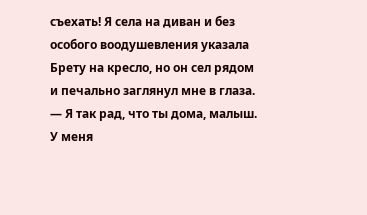съехать! Я села на диван и без особого воодушевления указала Брету на кресло, но он сел рядом и печально заглянул мне в глаза.
— Я так рад, что ты дома, малыш.
У меня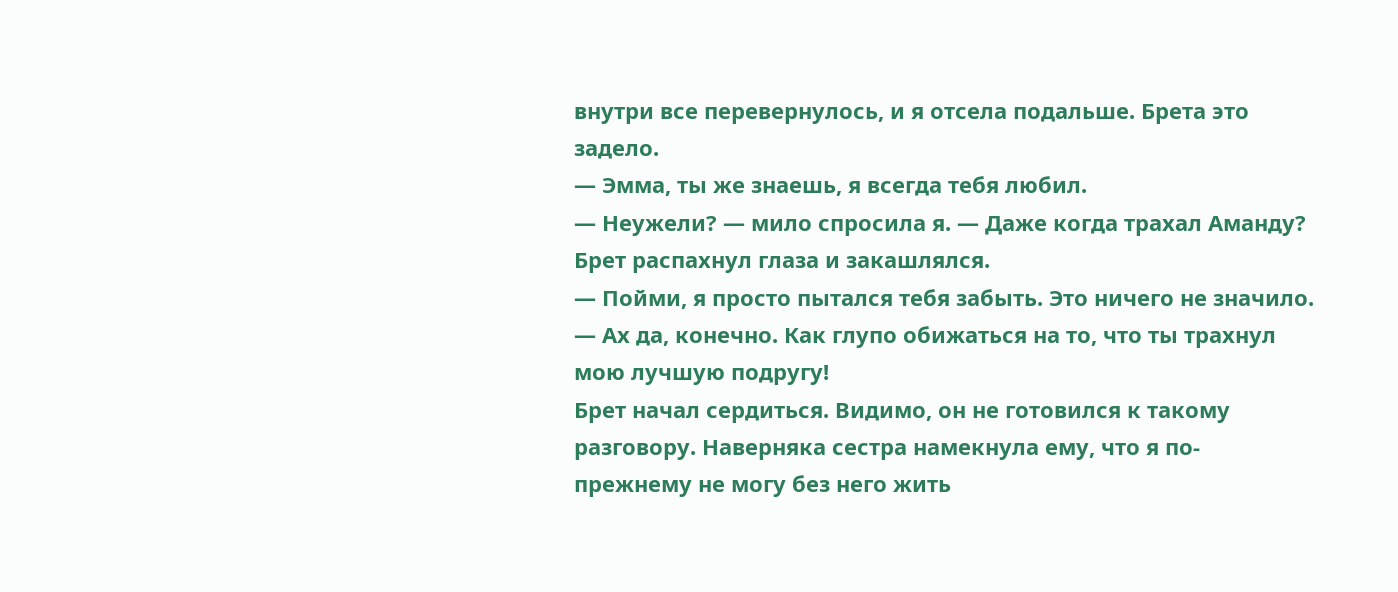внутри все перевернулось, и я отсела подальше. Брета это задело.
— Эмма, ты же знаешь, я всегда тебя любил.
— Неужели? — мило спросила я. — Даже когда трахал Аманду?
Брет распахнул глаза и закашлялся.
— Пойми, я просто пытался тебя забыть. Это ничего не значило.
— Ах да, конечно. Как глупо обижаться на то, что ты трахнул мою лучшую подругу!
Брет начал сердиться. Видимо, он не готовился к такому разговору. Наверняка сестра намекнула ему, что я по-прежнему не могу без него жить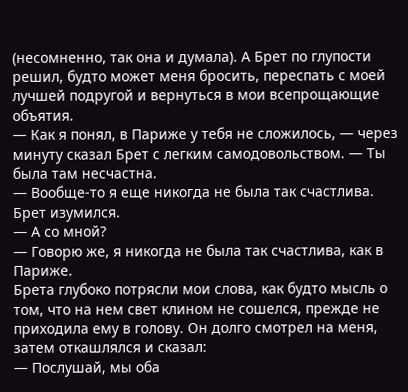(несомненно, так она и думала). А Брет по глупости решил, будто может меня бросить, переспать с моей лучшей подругой и вернуться в мои всепрощающие объятия.
— Как я понял, в Париже у тебя не сложилось, — через минуту сказал Брет с легким самодовольством. — Ты была там несчастна.
— Вообще-то я еще никогда не была так счастлива.
Брет изумился.
— А со мной?
— Говорю же, я никогда не была так счастлива, как в Париже.
Брета глубоко потрясли мои слова, как будто мысль о том, что на нем свет клином не сошелся, прежде не приходила ему в голову. Он долго смотрел на меня, затем откашлялся и сказал:
— Послушай, мы оба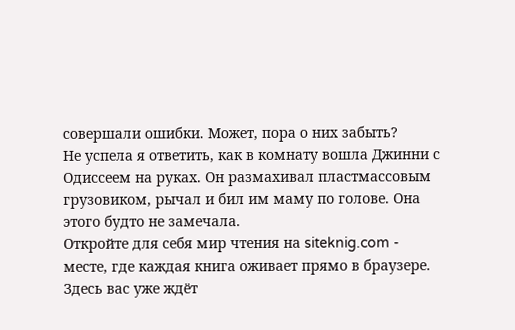совершали ошибки. Может, пора о них забыть?
Не успела я ответить, как в комнату вошла Джинни с Одиссеем на руках. Он размахивал пластмассовым грузовиком, рычал и бил им маму по голове. Она этого будто не замечала.
Откройте для себя мир чтения на siteknig.com - месте, где каждая книга оживает прямо в браузере. Здесь вас уже ждёт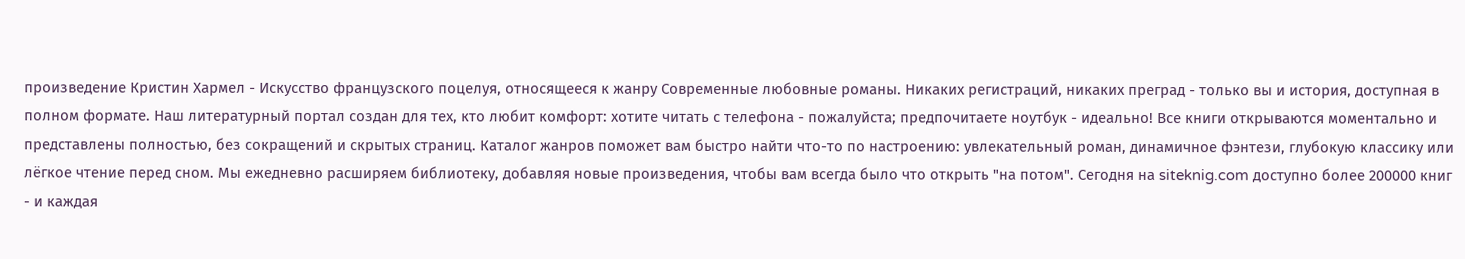произведение Кристин Хармел - Искусство французского поцелуя, относящееся к жанру Современные любовные романы. Никаких регистраций, никаких преград - только вы и история, доступная в полном формате. Наш литературный портал создан для тех, кто любит комфорт: хотите читать с телефона - пожалуйста; предпочитаете ноутбук - идеально! Все книги открываются моментально и представлены полностью, без сокращений и скрытых страниц. Каталог жанров поможет вам быстро найти что-то по настроению: увлекательный роман, динамичное фэнтези, глубокую классику или лёгкое чтение перед сном. Мы ежедневно расширяем библиотеку, добавляя новые произведения, чтобы вам всегда было что открыть "на потом". Сегодня на siteknig.com доступно более 200000 книг - и каждая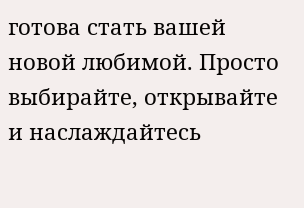готова стать вашей новой любимой. Просто выбирайте, открывайте и наслаждайтесь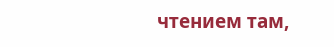чтением там,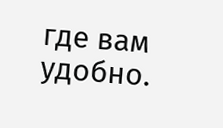где вам удобно.